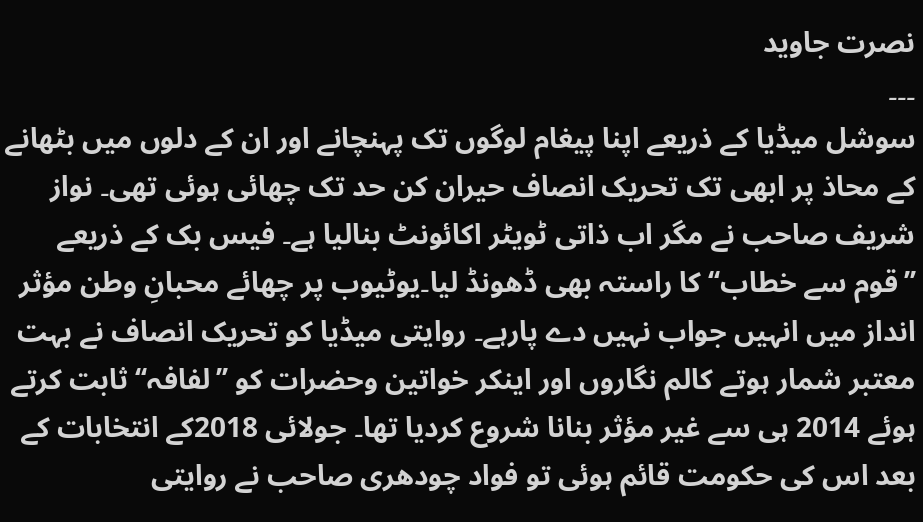نصرت جاوید
۔۔۔
سوشل میڈیا کے ذریعے اپنا پیغام لوگوں تک پہنچانے اور ان کے دلوں میں بٹھانے کے محاذ پر ابھی تک تحریک انصاف حیران کن حد تک چھائی ہوئی تھی۔ نواز شریف صاحب نے مگر اب ذاتی ٹویٹر اکائونٹ بنالیا ہے۔ فیس بک کے ذریعے ’’قوم سے خطاب‘‘ کا راستہ بھی ڈھونڈ لیا۔یوٹیوب پر چھائے محبانِ وطن مؤثر انداز میں انہیں جواب نہیں دے پارہے۔ روایتی میڈیا کو تحریک انصاف نے بہت معتبر شمار ہوتے کالم نگاروں اور اینکر خواتین وحضرات کو ’’لفافہ‘‘ثابت کرتے ہوئے 2014 ہی سے غیر مؤثر بنانا شروع کردیا تھا۔ جولائی 2018کے انتخابات کے بعد اس کی حکومت قائم ہوئی تو فواد چودھری صاحب نے روایتی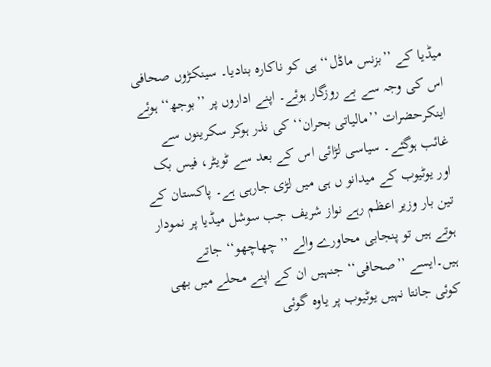میڈیا کے ’’بزنس ماڈل‘‘ ہی کو ناکارہ بنادیا۔ سینکڑوں صحافی اس کی وجہ سے بے روزگار ہوئے۔ اپنے اداروں پر ’’بوجھ‘‘ ہوئے اینکرحضرات ’’مالیاتی بحران‘‘ کی نذر ہوکر سکرینوں سے غائب ہوگئے۔ سیاسی لڑائی اس کے بعد سے ٹویٹر، فیس بک اور یوٹیوب کے میدانو ں ہی میں لڑی جارہی ہے۔ پاکستان کے تین بار وزیر اعظم رہے نواز شریف جب سوشل میڈیا پر نمودار ہوتے ہیں تو پنجابی محاورے والے ’’چھاچھو‘‘ جاتے ہیں۔ایسے ’’صحافی‘‘ جنہیں ان کے اپنے محلے میں بھی کوئی جانتا نہیں یوٹیوب پر یاوہ گوئی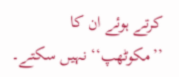کرتے ہوئے ان کا ’’مکوٹھپ‘‘ نہیں سکتے۔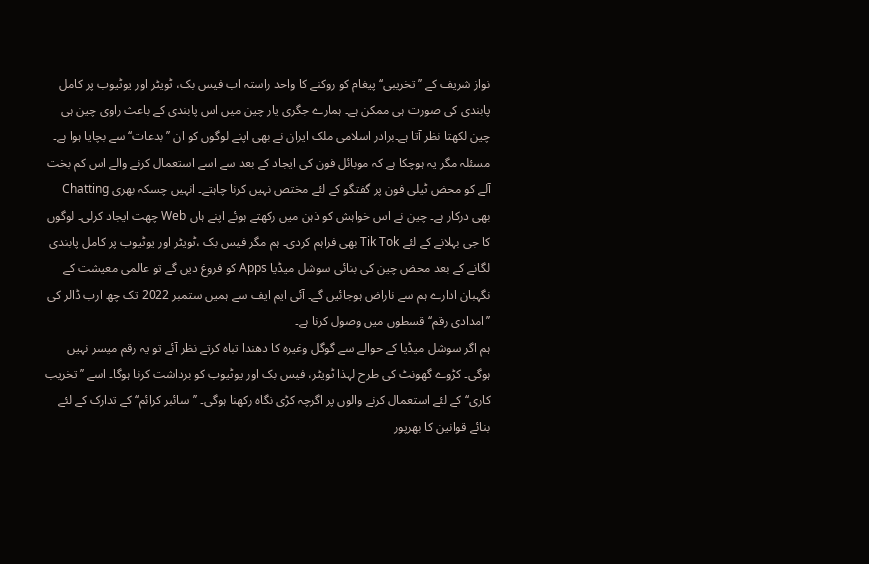نواز شریف کے ’’تخریبی‘‘ پیغام کو روکنے کا واحد راستہ اب فیس بک، ٹویٹر اور یوٹیوب پر کامل پابندی کی صورت ہی ممکن ہے۔ ہمارے جگری یار چین میں اس پابندی کے باعث راوی چین ہی چین لکھتا نظر آتا ہے۔برادر اسلامی ملک ایران نے بھی اپنے لوگوں کو ان ’’بدعات‘‘ سے بچایا ہوا ہے۔ مسئلہ مگر یہ ہوچکا ہے کہ موبائل فون کی ایجاد کے بعد سے اسے استعمال کرنے والے اس کم بخت آلے کو محض ٹیلی فون پر گفتگو کے لئے مختص نہیں کرنا چاہتے۔ انہیں چسکہ بھری Chatting بھی درکار ہے۔ چین نے اس خواہش کو ذہن میں رکھتے ہوئے اپنے ہاں Web چھت ایجاد کرلی۔ لوگوں کا جی بہلانے کے لئے Tik Tok بھی فراہم کردی۔ ہم مگر فیس بک ،ٹویٹر اور یوٹیوب پر کامل پابندی لگانے کے بعد محض چین کی بنائی سوشل میڈیا Apps کو فروغ دیں گے تو عالمی معیشت کے نگہبان ادارے ہم سے ناراض ہوجائیں گے۔ آئی ایم ایف سے ہمیں ستمبر 2022 تک چھ ارب ڈالر کی ’’امدادی رقم‘‘ قسطوں میں وصول کرنا ہے۔
ہم اگر سوشل میڈیا کے حوالے سے گوگل وغیرہ کا دھندا تباہ کرتے نظر آئے تو یہ رقم میسر نہیں ہوگی۔ کڑوے گھونٹ کی طرح لہذا ٹویٹر، فیس بک اور یوٹیوب کو برداشت کرنا ہوگا۔ اسے ’’تخریب کاری‘‘ کے لئے استعمال کرنے والوں پر اگرچہ کڑی نگاہ رکھنا ہوگی۔ ’’سائبر کرائم‘‘ کے تدارک کے لئے بنائے قوانین کا بھرپور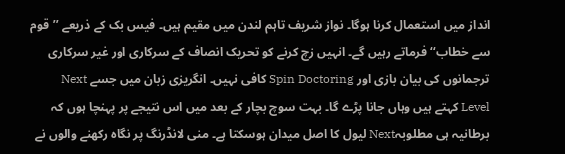انداز میں استعمال کرنا ہوگا۔ نواز شریف تاہم لندن میں مقیم ہیں۔ فیس بک کے ذریعے ’’قوم سے خطاب‘‘ فرماتے رہیں گے۔ انہیں زچ کرنے کو تحریک انصاف کے سرکاری اور غیر سرکاری ترجمانوں کی بیان بازی اور Spin Doctoring کافی نہیں۔ انگریزی زبان میں جسے Next Level کہتے ہیں وہاں جانا پڑے گا۔ بہت سوچ بچار کے بعد میں اس نتیجے پر پہنچا ہوں کہ برطانیہ ہی مطلوبہNext لیول کا اصل میدان ہوسکتا ہے۔ منی لانڈرنگ پر نگاہ رکھنے والوں نے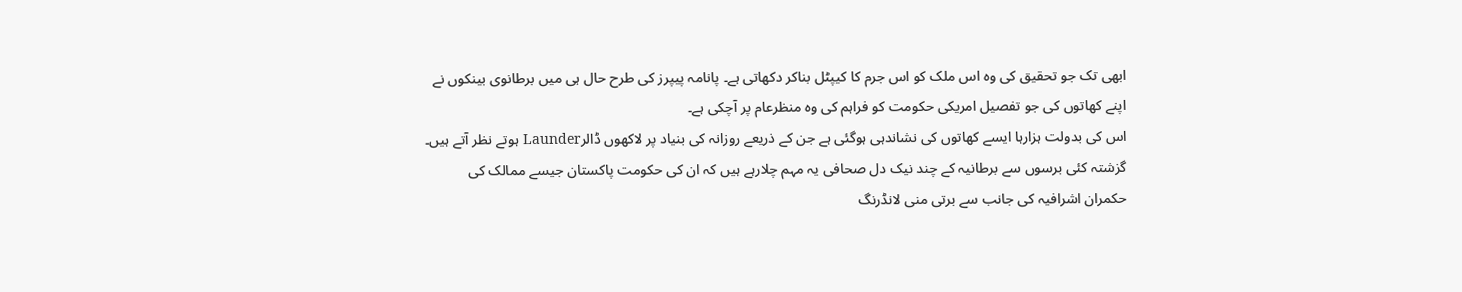ابھی تک جو تحقیق کی وہ اس ملک کو اس جرم کا کیپٹل بناکر دکھاتی ہے۔ پانامہ پیپرز کی طرح حال ہی میں برطانوی بینکوں نے اپنے کھاتوں کی جو تفصیل امریکی حکومت کو فراہم کی وہ منظرعام پر آچکی ہے۔
اس کی بدولت ہزارہا ایسے کھاتوں کی نشاندہی ہوگئی ہے جن کے ذریعے روزانہ کی بنیاد پر لاکھوں ڈالرLaunder ہوتے نظر آتے ہیں۔ گزشتہ کئی برسوں سے برطانیہ کے چند نیک دل صحافی یہ مہم چلارہے ہیں کہ ان کی حکومت پاکستان جیسے ممالک کی حکمران اشرافیہ کی جانب سے برتی منی لانڈرنگ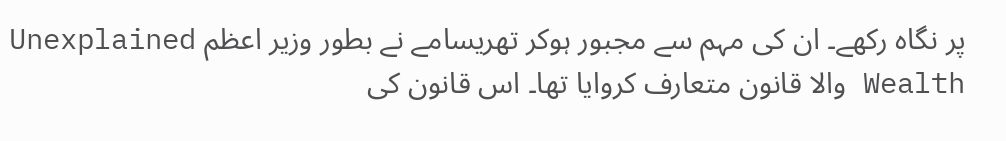پر نگاہ رکھے۔ ان کی مہم سے مجبور ہوکر تھریسامے نے بطور وزیر اعظم Unexplained Wealth والا قانون متعارف کروایا تھا۔ اس قانون کی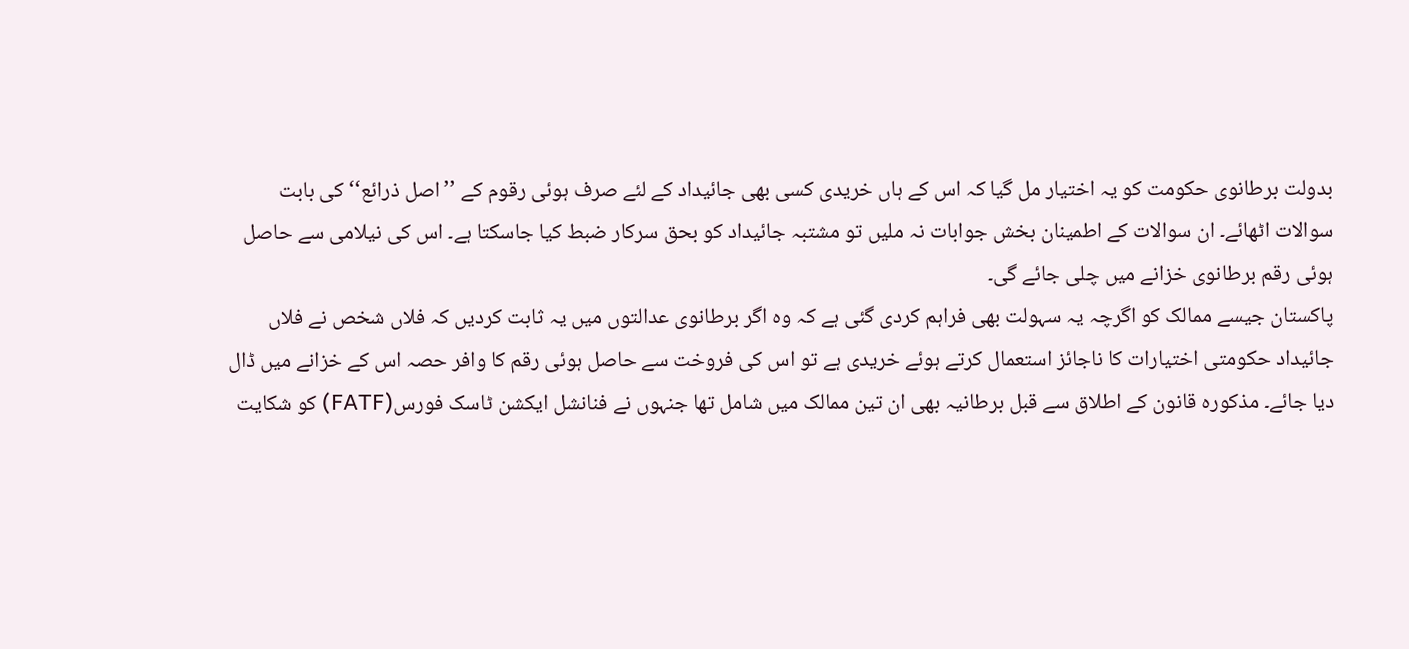بدولت برطانوی حکومت کو یہ اختیار مل گیا کہ اس کے ہاں خریدی کسی بھی جائیداد کے لئے صرف ہوئی رقوم کے ’’اصل ذرائع‘‘ کی بابت سوالات اٹھائے۔ ان سوالات کے اطمینان بخش جوابات نہ ملیں تو مشتبہ جائیداد کو بحق سرکار ضبط کیا جاسکتا ہے۔ اس کی نیلامی سے حاصل ہوئی رقم برطانوی خزانے میں چلی جائے گی۔
پاکستان جیسے ممالک کو اگرچہ یہ سہولت بھی فراہم کردی گئی ہے کہ وہ اگر برطانوی عدالتوں میں یہ ثابت کردیں کہ فلاں شخص نے فلاں جائیداد حکومتی اختیارات کا ناجائز استعمال کرتے ہوئے خریدی ہے تو اس کی فروخت سے حاصل ہوئی رقم کا وافر حصہ اس کے خزانے میں ڈال دیا جائے۔ مذکورہ قانون کے اطلاق سے قبل برطانیہ بھی ان تین ممالک میں شامل تھا جنہوں نے فنانشل ایکشن ٹاسک فورس(FATF) کو شکایت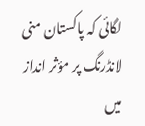لگائی کہ پاکستان منی لانڈرنگ پر مؤثر انداز میں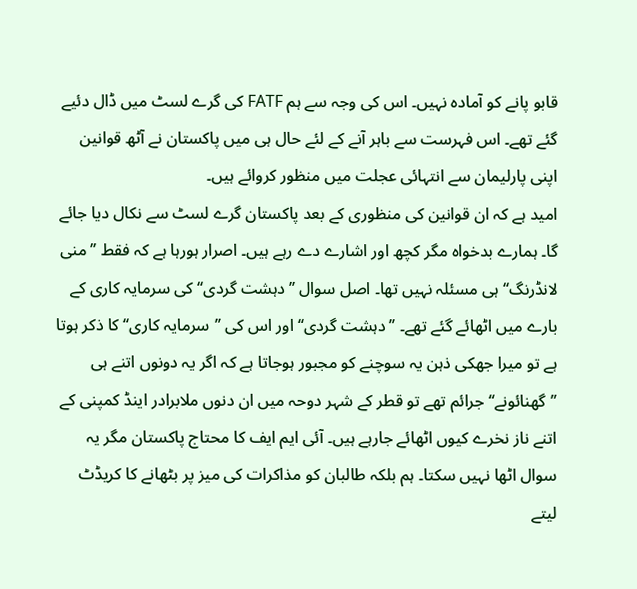قابو پانے کو آمادہ نہیں۔ اس کی وجہ سے ہم FATF کی گرے لسٹ میں ڈال دئیے گئے تھے۔ اس فہرست سے باہر آنے کے لئے حال ہی میں پاکستان نے آٹھ قوانین اپنی پارلیمان سے انتہائی عجلت میں منظور کروائے ہیں۔
امید ہے کہ ان قوانین کی منظوری کے بعد پاکستان گرے لسٹ سے نکال دیا جائے گا۔ ہمارے بدخواہ مگر کچھ اور اشارے دے رہے ہیں۔ اصرار ہورہا ہے کہ فقط ’’منی لانڈرنگ‘‘ ہی مسئلہ نہیں تھا۔ اصل سوال ’’دہشت گردی‘‘ کی سرمایہ کاری کے بارے میں اٹھائے گئے تھے۔ ’’دہشت گردی‘‘ اور اس کی ’’سرمایہ کاری‘‘ کا ذکر ہوتا ہے تو میرا جھکی ذہن یہ سوچنے کو مجبور ہوجاتا ہے کہ اگر یہ دونوں اتنے ہی ’’گھنائونے‘‘ جرائم تھے تو قطر کے شہر دوحہ میں ان دنوں ملابرادر اینڈ کمپنی کے اتنے ناز نخرے کیوں اٹھائے جارہے ہیں۔ آئی ایم ایف کا محتاج پاکستان مگر یہ سوال اٹھا نہیں سکتا۔ ہم بلکہ طالبان کو مذاکرات کی میز پر بٹھانے کا کریڈٹ لیتے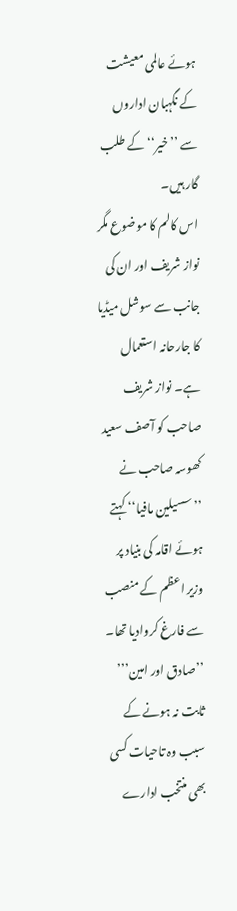ہوئے عالمی معیشت کے نگہبان اداروں سے ’’خیر‘‘ کے طلب گار ہیں۔
اس کالم کا موضوع مگر نواز شریف اور ان کی جانب سے سوشل میڈیا کا جارحانہ استعمال ہے۔ نواز شریف صاحب کو آصف سعید کھوسہ صاحب نے ’’سسیلین مافیا‘‘ کہتے ہوئے اقامہ کی بنیاد پر وزیر اعظم کے منصب سے فارغ کروادیا تھا۔ ’’صادق اور امین’’’ ثابت نہ ہونے کے سبب وہ تاحیات کسی بھی منتخب ادارے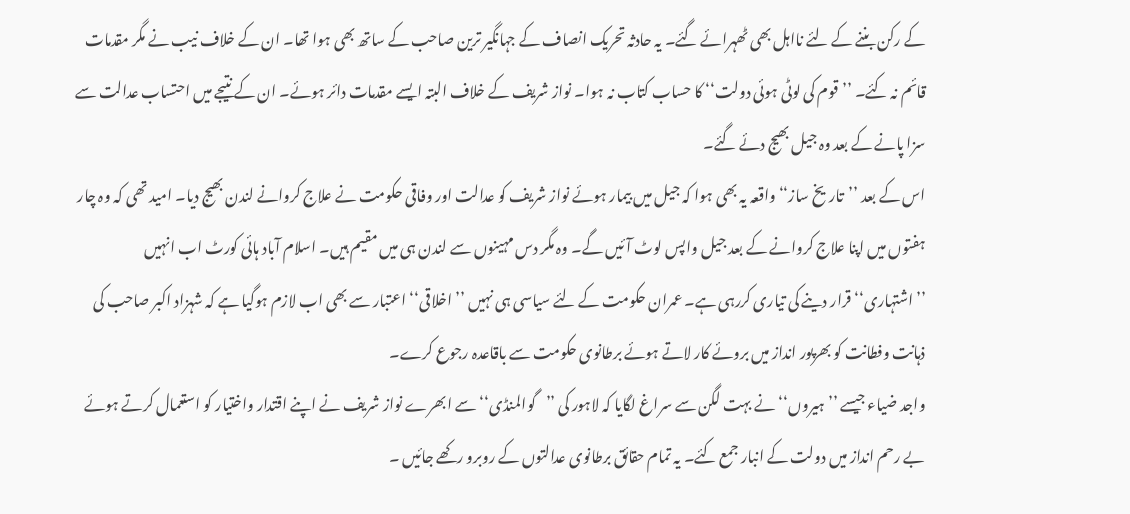کے رکن بننے کے لئے نااہل بھی ٹھہرائے گئے۔ یہ حادثہ تحریک انصاف کے جہانگیر ترین صاحب کے ساتھ بھی ہوا تھا۔ ان کے خلاف نیب نے مگر مقدمات قائم نہ کئے۔ ’’قوم کی لوٹی ہوئی دولت‘‘ کا حساب کتاب نہ ہوا۔ نواز شریف کے خلاف البتہ ایسے مقدمات دائر ہوئے۔ ان کے نتیجے میں احتساب عدالت سے سزا پانے کے بعد وہ جیل بھیج دئے گئے۔
اس کے بعد ’’تاریخ ساز‘‘ واقعہ یہ بھی ہوا کہ جیل میں بیمار ہوئے نواز شریف کو عدالت اور وفاقی حکومت نے علاج کروانے لندن بھیج دیا۔ امید تھی کہ وہ چار ہفتوں میں اپنا علاج کروانے کے بعد جیل واپس لوٹ آئیں گے۔ وہ مگر دس مہینوں سے لندن ہی میں مقیم ہیں۔ اسلام آباد ہائی کورٹ اب انہیں ’’اشتہاری‘‘ قرار دینے کی تیاری کررہی ہے۔ عمران حکومت کے لئے سیاسی ہی نہیں ’’اخلاقی‘‘ اعتبار سے بھی اب لازم ہوگیا ہے کہ شہزاد اکبر صاحب کی ذہانت وفطانت کو بھرپور انداز میں بروئے کار لاتے ہوئے برطانوی حکومت سے باقاعدہ رجوع کرے۔
واجد ضیاء جیسے ’’ہیروں‘‘ نے بہت لگن سے سراغ لگایا کہ لاہور کی ’’گوالمنڈی‘‘ سے ابھرے نواز شریف نے اپنے اقتدار واختیار کو استعمال کرتے ہوئے بے رحم انداز میں دولت کے انبار جمع کئے۔ یہ تمام حقائق برطانوی عدالتوں کے روبرو رکھے جائیں ۔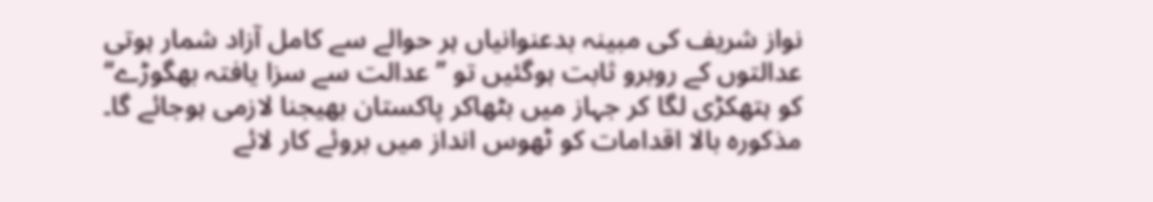نواز شریف کی مبینہ بدعنوانیاں ہر حوالے سے کامل آزاد شمار ہوتی عدالتوں کے روبرو ثابت ہوگئیں تو ’’عدالت سے سزا یافتہ بھگوڑے‘‘ کو ہتھکڑی لگا کر جہاز میں بٹھاکر پاکستان بھیجنا لازمی ہوجائے گا۔ مذکورہ بالا اقدامات کو ٹھوس انداز میں بروئے کار لائے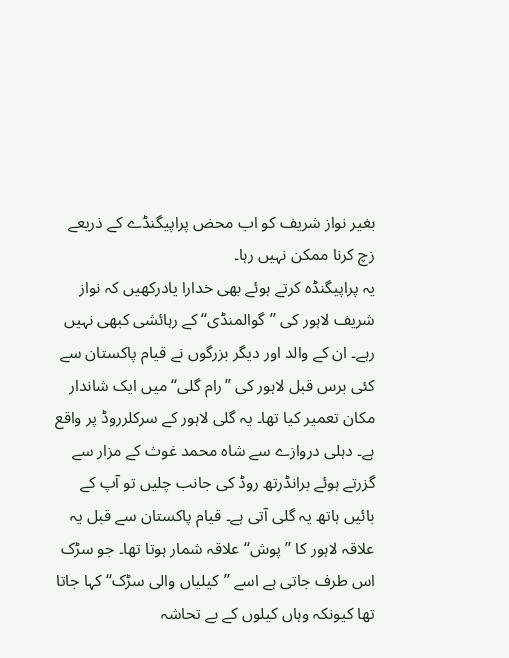بغیر نواز شریف کو اب محض پراپیگنڈے کے ذریعے زچ کرنا ممکن نہیں رہا۔
یہ پراپیگنڈہ کرتے ہوئے بھی خدارا یادرکھیں کہ نواز شریف لاہور کی ’’گوالمنڈی‘‘ کے رہائشی کبھی نہیں رہے۔ ان کے والد اور دیگر بزرگوں نے قیام پاکستان سے کئی برس قبل لاہور کی ’’رام گلی‘‘ میں ایک شاندار مکان تعمیر کیا تھا۔ یہ گلی لاہور کے سرکلرروڈ پر واقع ہے۔ دہلی دروازے سے شاہ محمد غوث کے مزار سے گزرتے ہوئے برانڈرتھ روڈ کی جانب چلیں تو آپ کے بائیں ہاتھ یہ گلی آتی ہے۔ قیام پاکستان سے قبل یہ علاقہ لاہور کا ’’پوش‘‘ علاقہ شمار ہوتا تھا۔ جو سڑک اس طرف جاتی ہے اسے ’’کیلیاں والی سڑک‘‘ کہا جاتا تھا کیونکہ وہاں کیلوں کے بے تحاشہ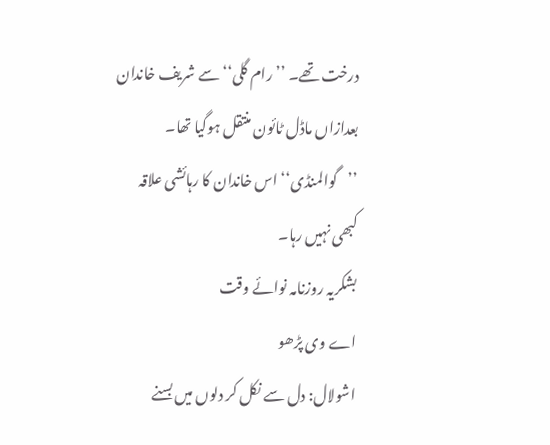درخت تھے۔ ’’رام گلی‘‘ سے شریف خاندان بعدازاں ماڈل ٹائون منتقل ہوگیا تھا۔ ’’گوالمنڈی‘‘ اس خاندان کا رہائشی علاقہ کبھی نہیں رہا۔
بشکریہ روزنامہ نوائے وقت
اے وی پڑھو
اشولال: دل سے نکل کر دلوں میں بسنے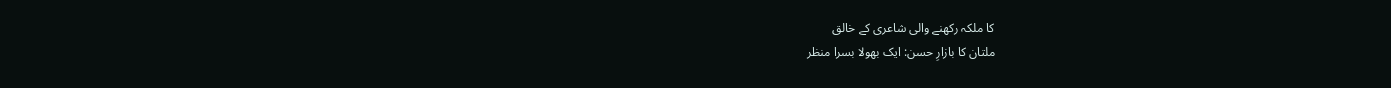کا ملکہ رکھنے والی شاعری کے خالق
ملتان کا بازارِ حسن: ایک بھولا بسرا منظر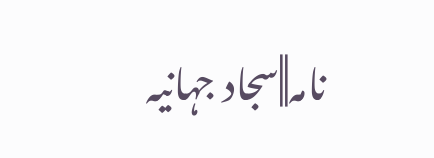نامہ||سجاد جہانیہ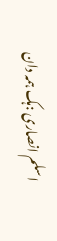اسلم انصاری :ہک ہمہ دان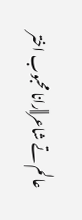عالم تے شاعر||رانا محبوب اختر